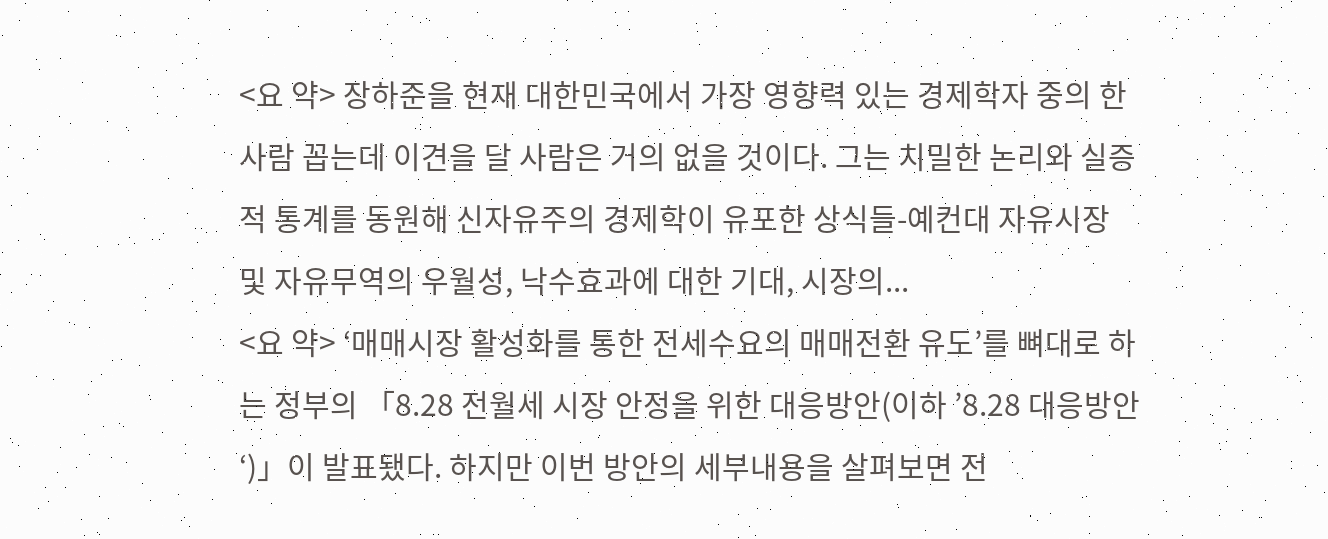<요 약> 장하준을 현재 대한민국에서 가장 영향력 있는 경제학자 중의 한 사람 꼽는데 이견을 달 사람은 거의 없을 것이다. 그는 치밀한 논리와 실증적 통계를 동원해 신자유주의 경제학이 유포한 상식들-예컨대 자유시장 및 자유무역의 우월성, 낙수효과에 대한 기대, 시장의...
<요 약> ‘매매시장 활성화를 통한 전세수요의 매매전환 유도’를 뼈대로 하는 정부의 「8.28 전월세 시장 안정을 위한 대응방안(이하 ’8.28 대응방안‘)」이 발표됐다. 하지만 이번 방안의 세부내용을 살펴보면 전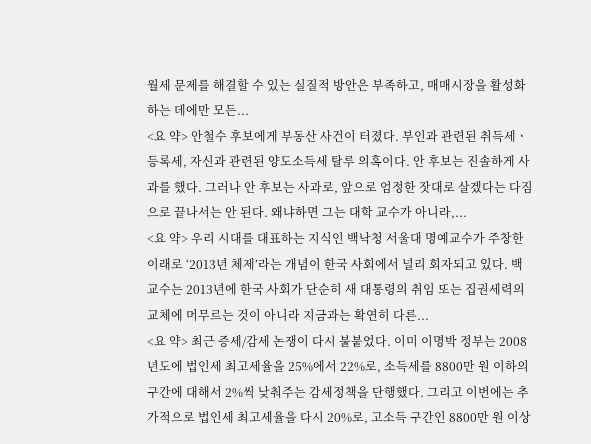월세 문제를 해결할 수 있는 실질적 방안은 부족하고, 매매시장을 활성화하는 데에만 모든...
<요 약> 안철수 후보에게 부동산 사건이 터졌다. 부인과 관련된 취득세ㆍ등록세, 자신과 관련된 양도소득세 탈루 의혹이다. 안 후보는 진솔하게 사과를 했다. 그러나 안 후보는 사과로, 앞으로 엄정한 잣대로 살겠다는 다짐으로 끝나서는 안 된다. 왜냐하면 그는 대학 교수가 아니라,...
<요 약> 우리 시대를 대표하는 지식인 백낙청 서울대 명예교수가 주창한 이래로 ‘2013년 체제’라는 개념이 한국 사회에서 널리 회자되고 있다. 백 교수는 2013년에 한국 사회가 단순히 새 대통령의 취임 또는 집권세력의 교체에 머무르는 것이 아니라 지금과는 확연히 다른...
<요 약> 최근 증세/감세 논쟁이 다시 불붙었다. 이미 이명박 정부는 2008년도에 법인세 최고세율을 25%에서 22%로, 소득세를 8800만 원 이하의 구간에 대해서 2%씩 낮춰주는 감세정책을 단행했다. 그리고 이번에는 추가적으로 법인세 최고세율을 다시 20%로, 고소득 구간인 8800만 원 이상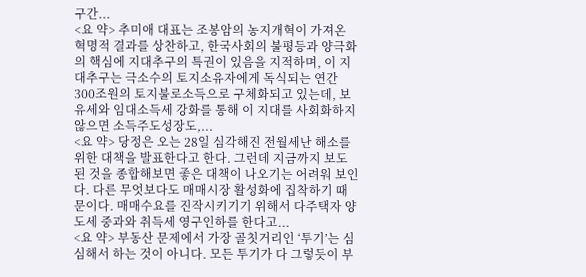구간...
<요 약> 추미애 대표는 조봉암의 농지개혁이 가져온 혁명적 결과를 상찬하고, 한국사회의 불평등과 양극화의 핵심에 지대추구의 특권이 있음을 지적하며, 이 지대추구는 극소수의 토지소유자에게 독식되는 연간 300조원의 토지불로소득으로 구체화되고 있는데, 보유세와 임대소득세 강화를 통해 이 지대를 사회화하지 않으면 소득주도성장도,...
<요 약> 당정은 오는 28일 심각해진 전월세난 해소를 위한 대책을 발표한다고 한다. 그런데 지금까지 보도된 것을 종합해보면 좋은 대책이 나오기는 어려워 보인다. 다른 무엇보다도 매매시장 활성화에 집착하기 때문이다. 매매수요를 진작시키기기 위해서 다주택자 양도세 중과와 취득세 영구인하를 한다고...
<요 약> 부동산 문제에서 가장 골칫거리인 ‘투기’는 심심해서 하는 것이 아니다. 모든 투기가 다 그렇듯이 부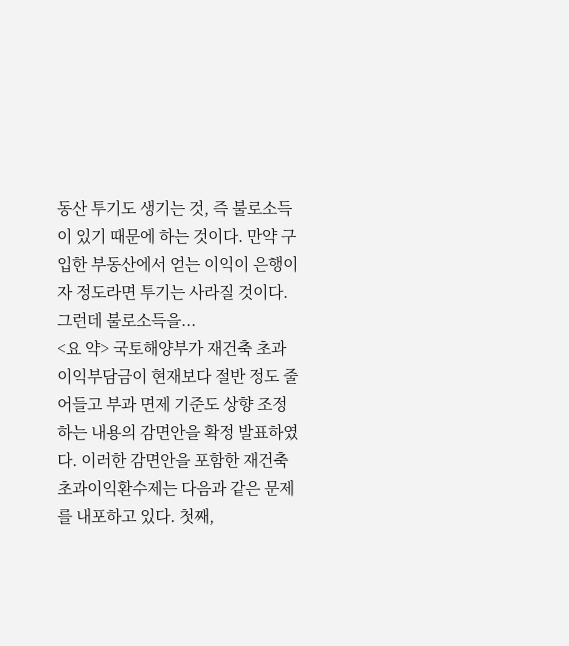동산 투기도 생기는 것, 즉 불로소득이 있기 때문에 하는 것이다. 만약 구입한 부동산에서 얻는 이익이 은행이자 정도라면 투기는 사라질 것이다. 그런데 불로소득을...
<요 약> 국토해양부가 재건축 초과이익부담금이 현재보다 절반 정도 줄어들고 부과 면제 기준도 상향 조정하는 내용의 감면안을 확정 발표하였다. 이러한 감면안을 포함한 재건축 초과이익환수제는 다음과 같은 문제를 내포하고 있다. 첫째,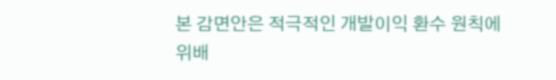본 감면안은 적극적인 개발이익 환수 원칙에 위배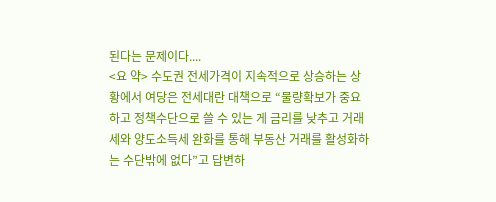된다는 문제이다....
<요 약> 수도권 전세가격이 지속적으로 상승하는 상황에서 여당은 전세대란 대책으로 “물량확보가 중요하고 정책수단으로 쓸 수 있는 게 금리를 낮추고 거래세와 양도소득세 완화를 통해 부동산 거래를 활성화하는 수단밖에 없다”고 답변하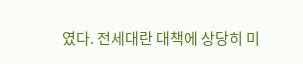였다. 전세대란 대책에 상당히 미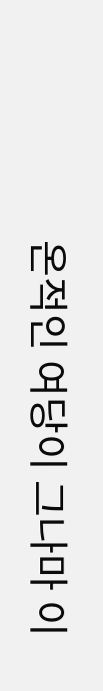온적인 여당이 그나마 이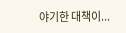야기한 대책이...